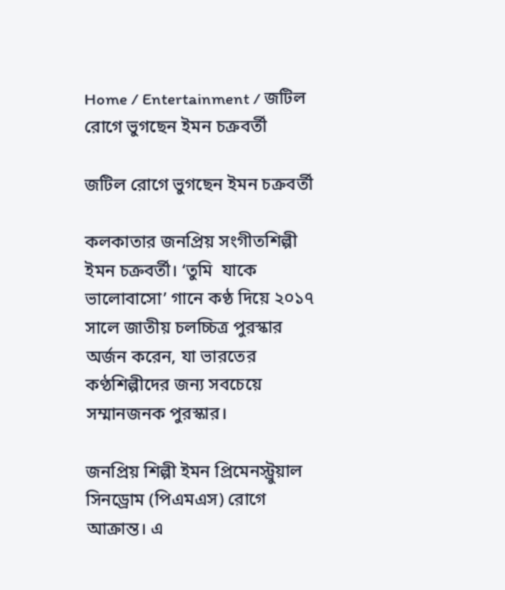Home / Entertainment / জটিল রোগে ভুগছেন ইমন চক্রবর্তী

জটিল রোগে ভুগছেন ইমন চক্রবর্তী

কলকাতার জনপ্রিয় সংগীতশিল্পী ইমন চক্রবর্তী। ‘তুমি  যাকে ভালোবাসো’ গানে কণ্ঠ দিয়ে ২০১৭ সালে জাতীয় চলচ্চিত্র পুরস্কার অর্জন করেন, যা ভারতের কণ্ঠশিল্পীদের জন্য সবচেয়ে সম্মানজনক পুরস্কার।

জনপ্রিয় শিল্পী ইমন প্রিমেনস্ট্রুয়াল সিনড্রোম (পিএমএস) রোগে আক্রান্ত। এ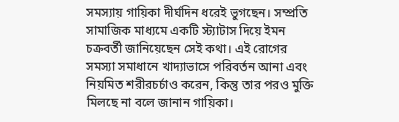সমস্যায় গায়িকা দীর্ঘদিন ধরেই ভুগছেন। সম্প্রতি সামাজিক মাধ্যমে একটি স্ট্যাটাস দিয়ে ইমন চক্রবর্তী জানিয়েছেন সেই কথা। এই রোগের সমস্যা সমাধানে খাদ্যাভাসে পরিবর্তন আনা এবং নিয়মিত শরীরচর্চাও করেন, কিন্তু তার পরও মুক্তি মিলছে না বলে জানান গায়িকা।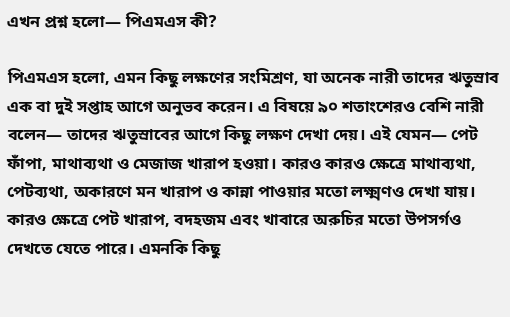এখন প্রশ্ন হলো— পিএমএস কী?

পিএমএস হলো, এমন কিছু লক্ষণের সংমিশ্রণ, যা অনেক নারী তাদের ঋতুস্রাব এক বা দুই সপ্তাহ আগে অনুভব করেন। এ বিষয়ে ৯০ শতাংশেরও বেশি নারী বলেন— তাদের ঋতুস্রাবের আগে কিছু লক্ষণ দেখা দেয়। এই যেমন— পেট ফাঁপা, মাথাব্যথা ও মেজাজ খারাপ হওয়া। কারও কারও ক্ষেত্রে মাথাব্যথা, পেটব্যথা, অকারণে মন খারাপ ও কান্না পাওয়ার মতো লক্ষ্মণও দেখা যায়। কারও ক্ষেত্রে পেট খারাপ, বদহজম এবং খাবারে অরুচির মতো উপসর্গও দেখতে যেতে পারে। এমনকি কিছু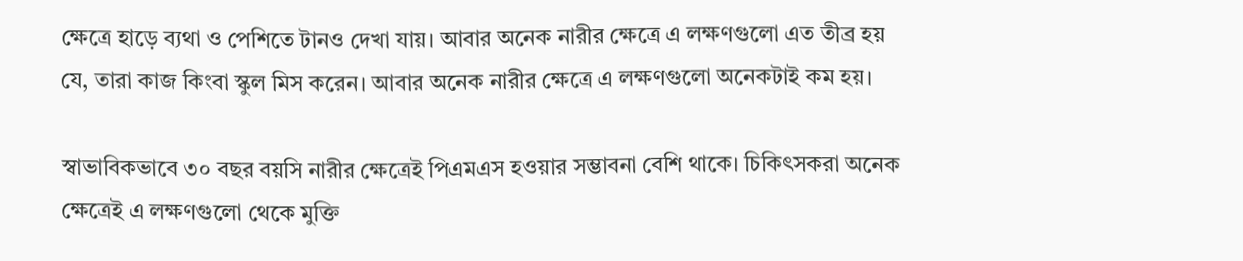ক্ষেত্রে হাড়ে ব্যথা ও পেশিতে টানও দেখা যায়। আবার অনেক নারীর ক্ষেত্রে এ লক্ষণগুলো এত তীব্র হয় যে, তারা কাজ কিংবা স্কুল মিস করেন। আবার অনেক নারীর ক্ষেত্রে এ লক্ষণগুলো অনেকটাই কম হয়।

স্বাভাবিকভাবে ৩০ বছর বয়সি নারীর ক্ষেত্রেই পিএমএস হওয়ার সম্ভাবনা বেশি থাকে। চিকিৎসকরা অনেক ক্ষেত্রেই এ লক্ষণগুলো থেকে মুক্তি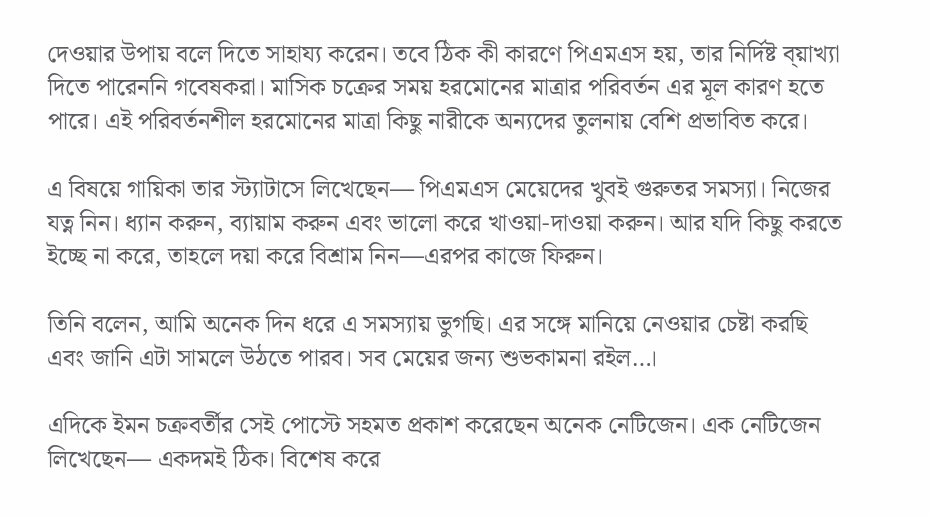দেওয়ার উপায় বলে দিতে সাহায্য করেন। তবে ঠিক কী কারণে পিএমএস হয়, তার নির্দিষ্ট ব্য়াখ্যা দিতে পারেননি গবেষকরা। মাসিক চক্রের সময় হরমোনের মাত্রার পরিবর্তন এর মূল কারণ হতে পারে। এই পরিবর্তনশীল হরমোনের মাত্রা কিছু নারীকে অন্যদের তুলনায় বেশি প্রভাবিত করে।

এ বিষয়ে গায়িকা তার স্ট্যাটাসে লিখেছেন— পিএমএস মেয়েদের খুবই গুরুতর সমস্যা। নিজের যত্ন নিন। ধ্যান করুন, ব্যায়াম করুন এবং ভালো করে খাওয়া-দাওয়া করুন। আর যদি কিছু করতে ইচ্ছে না করে, তাহলে দয়া করে বিশ্রাম নিন—এরপর কাজে ফিরুন।

তিনি বলেন, আমি অনেক দিন ধরে এ সমস্যায় ভুগছি। এর সঙ্গে মানিয়ে নেওয়ার চেষ্টা করছি এবং জানি এটা সামলে উঠতে পারব। সব মেয়ের জন্য শুভকামনা রইল…।

এদিকে ইমন চক্রবর্তীর সেই পোস্টে সহমত প্রকাশ করেছেন অনেক নেটিজেন। এক নেটিজেন লিখেছেন— একদমই ঠিক। বিশেষ করে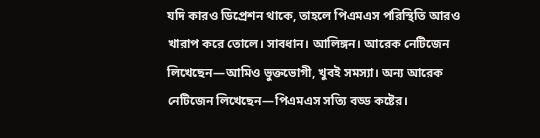যদি কারও ডিপ্রেশন থাকে, তাহলে পিএমএস পরিস্থিতি আরও খারাপ করে তোলে। সাবধান। আলিঙ্গন। আরেক নেটিজেন লিখেছেন—আমিও ভুক্তভোগী, খুবই সমস্যা। অন্য আরেক নেটিজেন লিখেছেন—পিএমএস সত্যি বড্ড কষ্টের।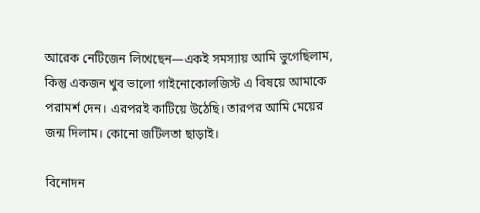আরেক নেটিজেন লিখেছেন—একই সমস্যায় আমি ভুগেছিলাম, কিন্তু একজন খুব ভালো গাইনোকোলজিস্ট এ বিষয়ে আমাকে পরামর্শ দেন। এরপরই কাটিয়ে উঠেছি। তারপর আমি মেয়ের জন্ম দিলাম। কোনো জটিলতা ছাড়াই।

বিনোদন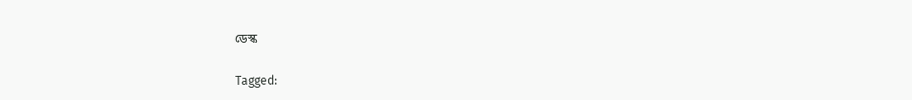ডেস্ক

Tagged: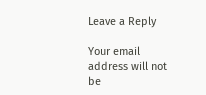Leave a Reply

Your email address will not be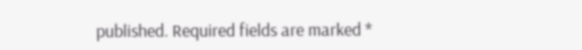published. Required fields are marked *